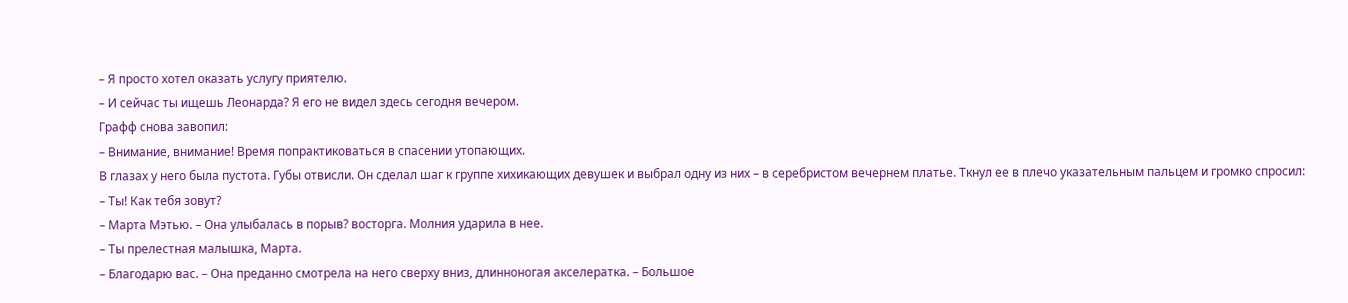– Я просто хотел оказать услугу приятелю.
– И сейчас ты ищешь Леонарда? Я его не видел здесь сегодня вечером.
Графф снова завопил:
– Внимание, внимание! Время попрактиковаться в спасении утопающих.
В глазах у него была пустота. Губы отвисли. Он сделал шаг к группе хихикающих девушек и выбрал одну из них – в серебристом вечернем платье. Ткнул ее в плечо указательным пальцем и громко спросил:
– Ты! Как тебя зовут?
– Марта Мэтью. – Она улыбалась в порыв? восторга. Молния ударила в нее.
– Ты прелестная малышка, Марта.
– Благодарю вас. – Она преданно смотрела на него сверху вниз, длинноногая акселератка. – Большое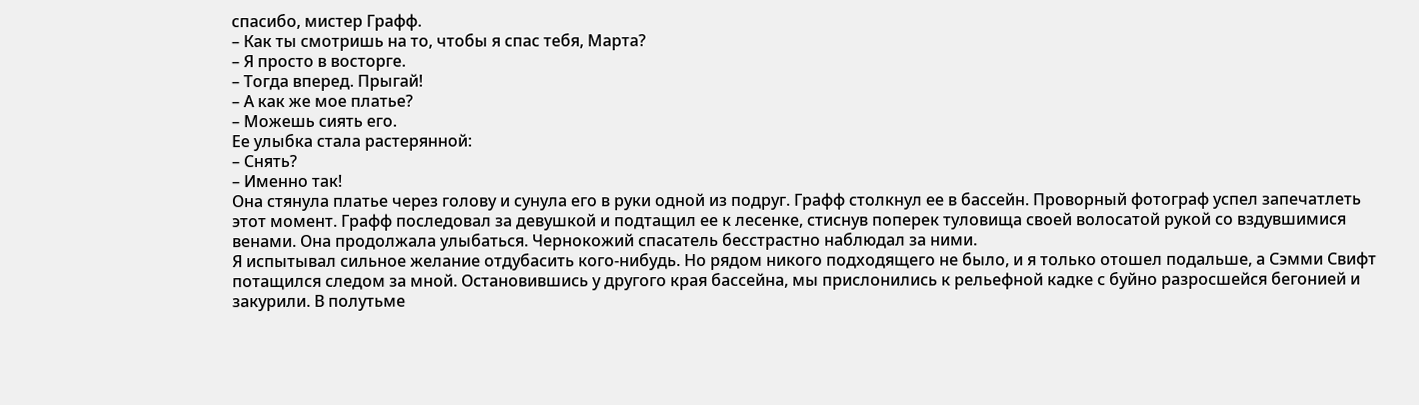спасибо, мистер Графф.
– Как ты смотришь на то, чтобы я спас тебя, Марта?
– Я просто в восторге.
– Тогда вперед. Прыгай!
– А как же мое платье?
– Можешь сиять его.
Ее улыбка стала растерянной:
– Снять?
– Именно так!
Она стянула платье через голову и сунула его в руки одной из подруг. Графф столкнул ее в бассейн. Проворный фотограф успел запечатлеть этот момент. Графф последовал за девушкой и подтащил ее к лесенке, стиснув поперек туловища своей волосатой рукой со вздувшимися венами. Она продолжала улыбаться. Чернокожий спасатель бесстрастно наблюдал за ними.
Я испытывал сильное желание отдубасить кого-нибудь. Но рядом никого подходящего не было, и я только отошел подальше, а Сэмми Свифт потащился следом за мной. Остановившись у другого края бассейна, мы прислонились к рельефной кадке с буйно разросшейся бегонией и закурили. В полутьме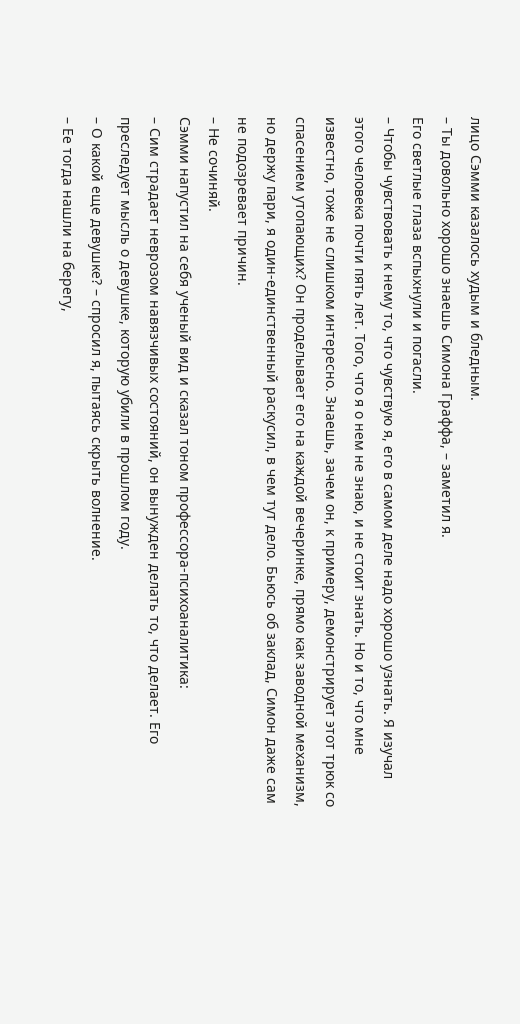лицо Сэмми казалось худым и бледным.
– Ты довольно хорошо знаешь Симона Граффа, – заметил я.
Его светлые глаза вспыхнули и погасли.
– Чтобы чувствовать к нему то, что чувствую я, его в самом деле надо хорошо узнать. Я изучал этого человека почти пять лет. Того, что я о нем не знаю, и не стоит знать. Но и то, что мне известно, тоже не слишком интересно. Знаешь, зачем он, к примеру, демонстрирует этот трюк со спасением утопающих? Он проделывает его на каждой вечеринке, прямо как заводной механизм, но держу пари, я один-единственный раскусил, в чем тут дело. Бьюсь об заклад, Симон даже сам не подозревает причин.
– Не сочиняй.
Сэмми напустил на себя ученый вид и сказал тоном профессора-психоаналитика:
– Сим страдает неврозом навязчивых состояний, он вынужден делать то, что делает. Его преследует мысль о девушке, которую убили в прошлом году.
– О какой еще девушке? – спросил я, пытаясь скрыть волнение.
– Ее тогда нашли на берегу,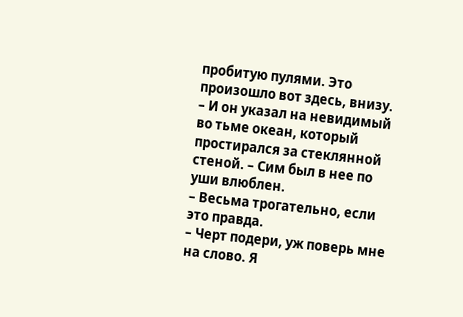пробитую пулями. Это произошло вот здесь, внизу. – И он указал на невидимый во тьме океан, который простирался за стеклянной стеной. – Сим был в нее по уши влюблен.
– Весьма трогательно, если это правда.
– Черт подери, уж поверь мне на слово. Я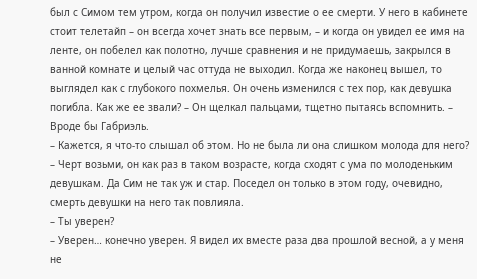был с Симом тем утром, когда он получил известие о ее смерти. У него в кабинете стоит телетайп – он всегда хочет знать все первым, – и когда он увидел ее имя на ленте, он побелел как полотно, лучше сравнения и не придумаешь, закрылся в ванной комнате и целый час оттуда не выходил. Когда же наконец вышел, то выглядел как с глубокого похмелья. Он очень изменился с тех пор, как девушка погибла. Как же ее звали? – Он щелкал пальцами, тщетно пытаясь вспомнить. – Вроде бы Габриэль.
– Кажется, я что-то слышал об этом. Но не была ли она слишком молода для него?
– Черт возьми, он как раз в таком возрасте, когда сходят с ума по молоденьким девушкам. Да Сим не так уж и стар. Поседел он только в этом году, очевидно, смерть девушки на него так повлияла.
– Ты уверен?
– Уверен… конечно уверен. Я видел их вместе раза два прошлой весной, а у меня не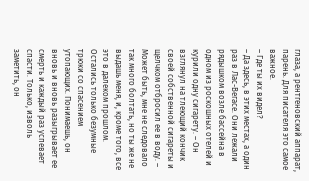глаза, а рентгеновский аппарат, парень. Для писателя это самое важное.
– Где ты их видел?
– Да здесь, в этих местах, а один раз в Лас-Вегасе. Они лежали рядышком возле бассейна в одном из роскошных отелей и курили одну сигарету. – Он взглянул на тлеющий кончик своей собственной сигареты и щелчком отбросил ее в воду. – Может быть, мне не следовало так много болтать, но ты же не выдашь меня, и, кроме того, все это в далеком прошлом. Остались только безумные трюки со спасением утопающих. Понимаешь, он вновь и вновь разыгрывает ее смерть и каждый раз успевает спасти. Только, изволь заметить, он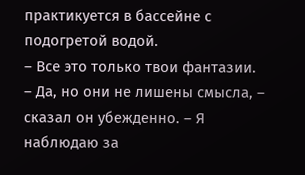практикуется в бассейне с подогретой водой.
– Все это только твои фантазии.
– Да, но они не лишены смысла, – сказал он убежденно. – Я наблюдаю за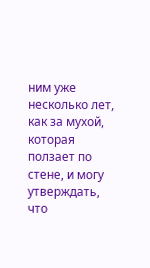ним уже несколько лет, как за мухой, которая ползает по стене, и могу утверждать, что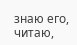знаю его, читаю,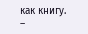как книгу.
–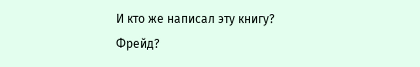И кто же написал эту книгу? Фрейд?